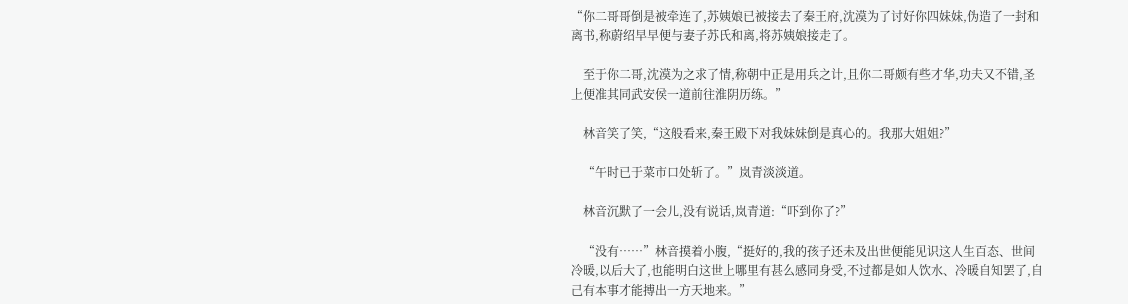“你二哥哥倒是被牵连了,苏姨娘已被接去了秦王府,沈漠为了讨好你四妹妹,伪造了一封和离书,称蔚绍早早便与妻子苏氏和离,将苏姨娘接走了。

    至于你二哥,沈漠为之求了情,称朝中正是用兵之计,且你二哥颇有些才华,功夫又不错,圣上便准其同武安侯一道前往淮阴历练。”

    林音笑了笑,“这般看来,秦王殿下对我妹妹倒是真心的。我那大姐姐?”

    “午时已于菜市口处斩了。”岚青淡淡道。

    林音沉默了一会儿,没有说话,岚青道:“吓到你了?”

    “没有……”林音摸着小腹,“挺好的,我的孩子还未及出世便能见识这人生百态、世间冷暖,以后大了,也能明白这世上哪里有甚么感同身受,不过都是如人饮水、冷暖自知罢了,自己有本事才能搏出一方天地来。”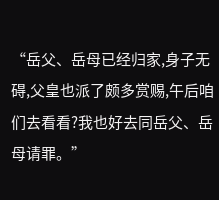“岳父、岳母已经归家,身子无碍,父皇也派了颇多赏赐,午后咱们去看看?我也好去同岳父、岳母请罪。”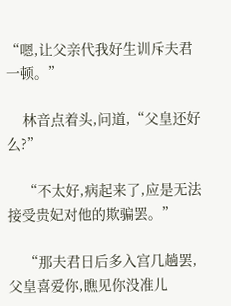“嗯,让父亲代我好生训斥夫君一顿。”

    林音点着头,问道,“父皇还好么?”

    “不太好,病起来了,应是无法接受贵妃对他的欺骗罢。”

    “那夫君日后多入宫几趟罢,父皇喜爱你,瞧见你没准儿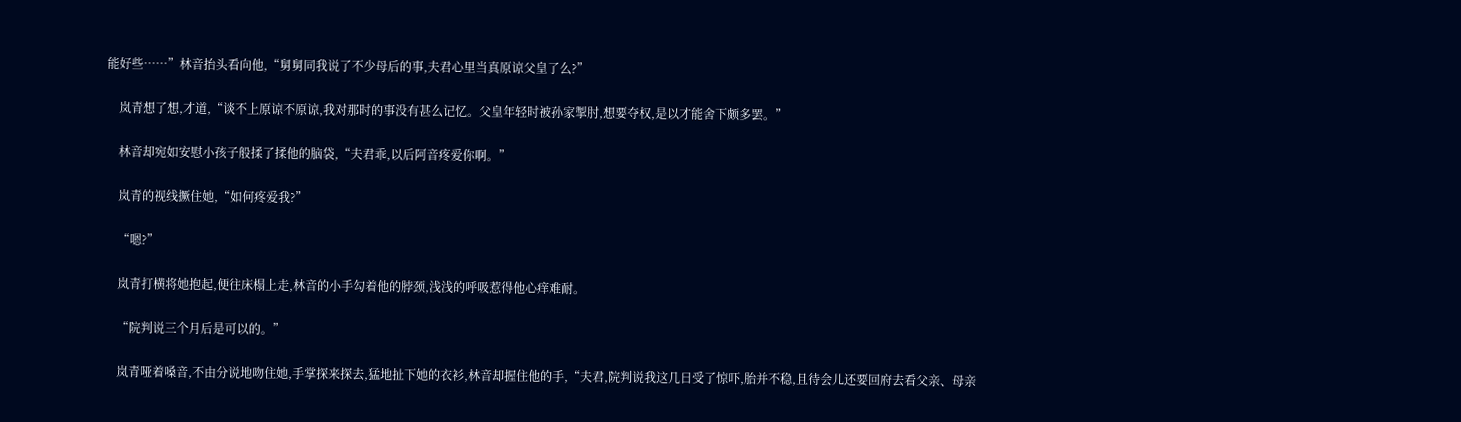能好些……”林音抬头看向他,“舅舅同我说了不少母后的事,夫君心里当真原谅父皇了么?”

    岚青想了想,才道,“谈不上原谅不原谅,我对那时的事没有甚么记忆。父皇年轻时被孙家掣肘,想要夺权,是以才能舍下颇多罢。”

    林音却宛如安慰小孩子般揉了揉他的脑袋,“夫君乖,以后阿音疼爱你啊。”

    岚青的视线撅住她,“如何疼爱我?”

    “嗯?”

    岚青打横将她抱起,便往床榻上走,林音的小手勾着他的脖颈,浅浅的呼吸惹得他心痒难耐。

    “院判说三个月后是可以的。”

    岚青哑着嗓音,不由分说地吻住她,手掌探来探去,猛地扯下她的衣衫,林音却握住他的手,“夫君,院判说我这几日受了惊吓,胎并不稳,且待会儿还要回府去看父亲、母亲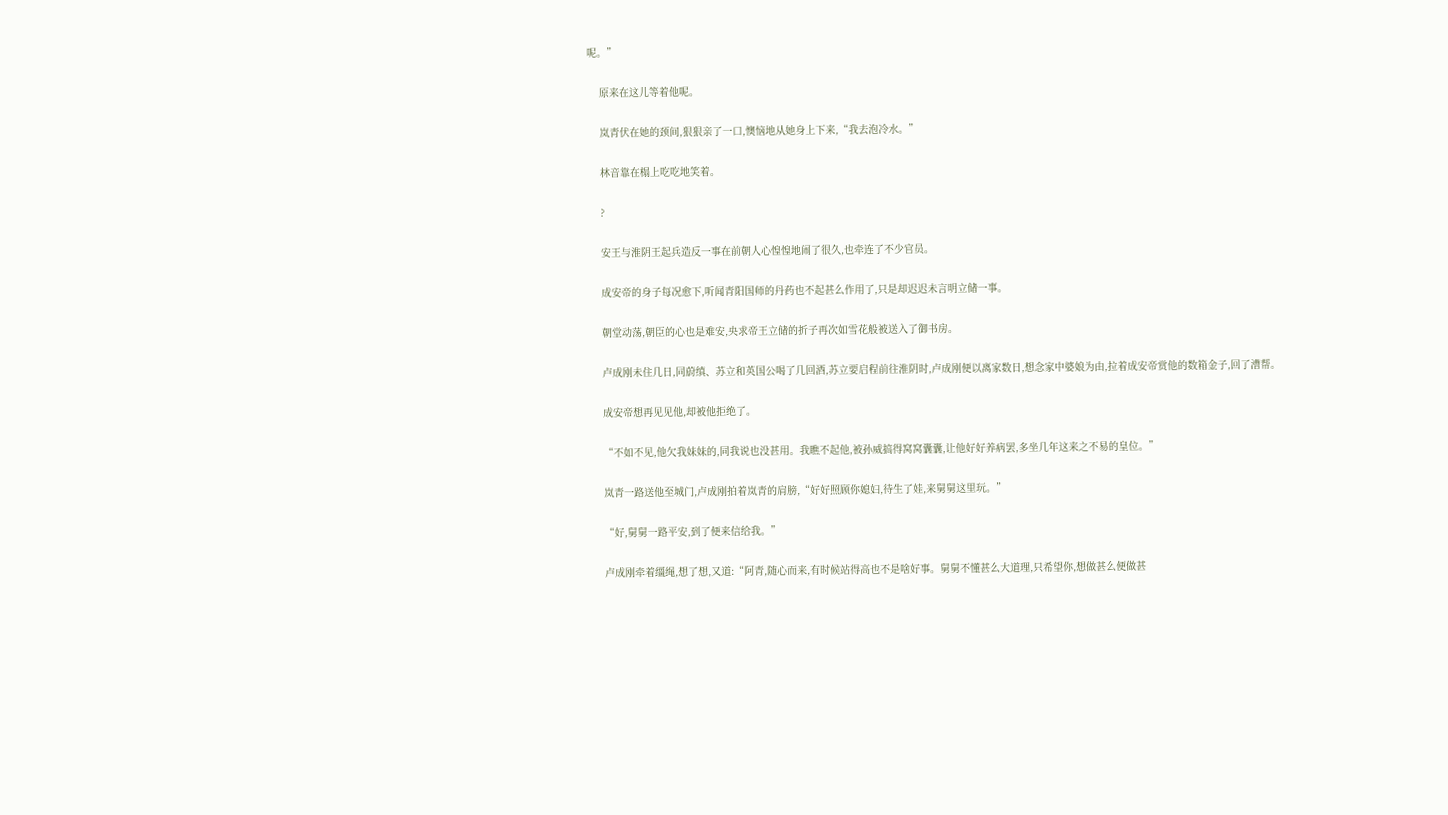呢。”

    原来在这儿等着他呢。

    岚青伏在她的颈间,狠狠亲了一口,懊恼地从她身上下来,“我去泡冷水。”

    林音靠在榻上吃吃地笑着。

    ?

    安王与淮阴王起兵造反一事在前朝人心惶惶地闹了很久,也牵连了不少官员。

    成安帝的身子每况愈下,听闻青阳国师的丹药也不起甚么作用了,只是却迟迟未言明立储一事。

    朝堂动荡,朝臣的心也是难安,央求帝王立储的折子再次如雪花般被送入了御书房。

    卢成刚未住几日,同蔚缜、苏立和英国公喝了几回酒,苏立要启程前往淮阴时,卢成刚便以离家数日,想念家中婆娘为由,拉着成安帝赏他的数箱金子,回了漕帮。

    成安帝想再见见他,却被他拒绝了。

    “不如不见,他欠我妹妹的,同我说也没甚用。我瞧不起他,被孙威搞得窝窝囊囊,让他好好养病罢,多坐几年这来之不易的皇位。”

    岚青一路送他至城门,卢成刚拍着岚青的肩膀,“好好照顾你媳妇,待生了娃,来舅舅这里玩。”

    “好,舅舅一路平安,到了便来信给我。”

    卢成刚牵着缰绳,想了想,又道:“阿青,随心而来,有时候站得高也不是啥好事。舅舅不懂甚么大道理,只希望你,想做甚么便做甚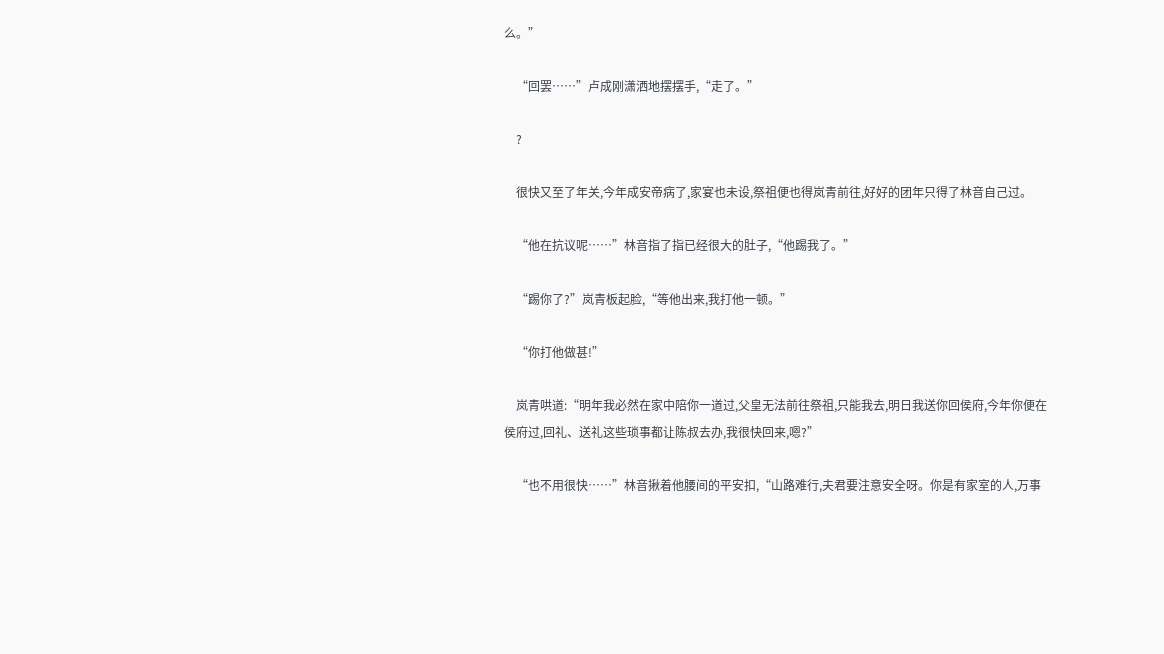么。”

    “回罢……”卢成刚潇洒地摆摆手,“走了。”

    ?

    很快又至了年关,今年成安帝病了,家宴也未设,祭祖便也得岚青前往,好好的团年只得了林音自己过。

    “他在抗议呢……”林音指了指已经很大的肚子,“他踢我了。”

    “踢你了?”岚青板起脸,“等他出来,我打他一顿。”

    “你打他做甚!”

    岚青哄道:“明年我必然在家中陪你一道过,父皇无法前往祭祖,只能我去,明日我送你回侯府,今年你便在侯府过,回礼、送礼这些琐事都让陈叔去办,我很快回来,嗯?”

    “也不用很快……”林音揪着他腰间的平安扣,“山路难行,夫君要注意安全呀。你是有家室的人,万事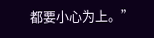都要小心为上。”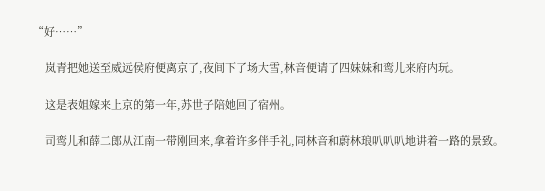“好……”

    岚青把她送至威远侯府便离京了,夜间下了场大雪,林音便请了四妹妹和鸾儿来府内玩。

    这是表姐嫁来上京的第一年,苏世子陪她回了宿州。

    司鸾儿和薛二郎从江南一带刚回来,拿着许多伴手礼,同林音和蔚林琅叭叭叭地讲着一路的景致。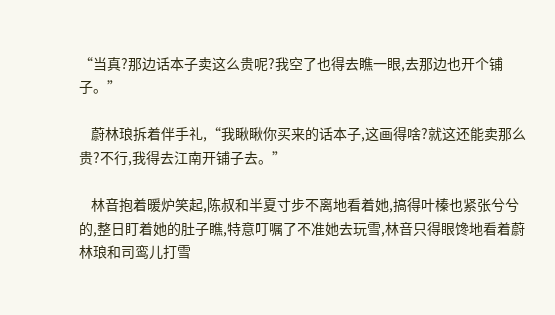“当真?那边话本子卖这么贵呢?我空了也得去瞧一眼,去那边也开个铺子。”

    蔚林琅拆着伴手礼,“我瞅瞅你买来的话本子,这画得啥?就这还能卖那么贵?不行,我得去江南开铺子去。”

    林音抱着暖炉笑起,陈叔和半夏寸步不离地看着她,搞得叶榛也紧张兮兮的,整日盯着她的肚子瞧,特意叮嘱了不准她去玩雪,林音只得眼馋地看着蔚林琅和司鸾儿打雪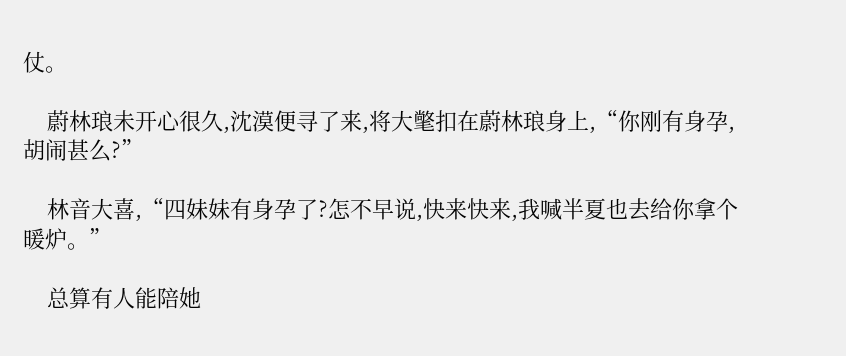仗。

    蔚林琅未开心很久,沈漠便寻了来,将大氅扣在蔚林琅身上,“你刚有身孕,胡闹甚么?”

    林音大喜,“四妹妹有身孕了?怎不早说,快来快来,我喊半夏也去给你拿个暖炉。”

    总算有人能陪她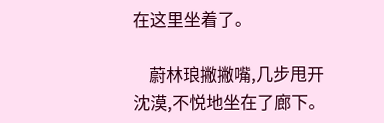在这里坐着了。

    蔚林琅撇撇嘴,几步甩开沈漠,不悦地坐在了廊下。